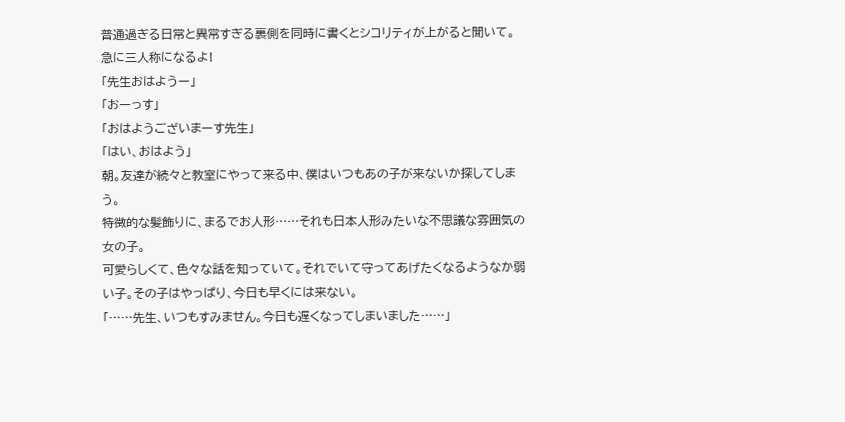普通過ぎる日常と異常すぎる裏側を同時に書くとシコリティが上がると聞いて。
急に三人称になるよ!
「先生おはようー」
「おーっす」
「おはようございまーす先生」
「はい、おはよう」
朝。友達が続々と教室にやって来る中、僕はいつもあの子が来ないか探してしまう。
特徴的な髪飾りに、まるでお人形……それも日本人形みたいな不思議な雰囲気の女の子。
可愛らしくて、色々な話を知っていて。それでいて守ってあげたくなるようなか弱い子。その子はやっぱり、今日も早くには来ない。
「……先生、いつもすみません。今日も遅くなってしまいました……」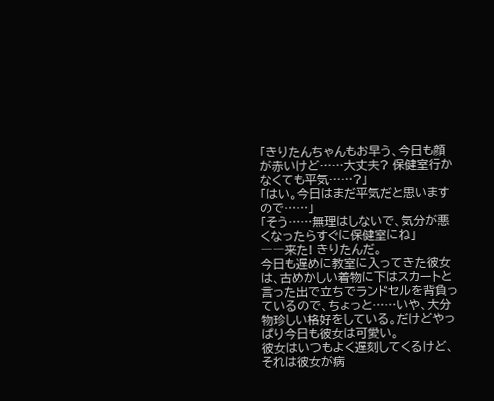「きりたんちゃんもお早う、今日も顔が赤いけど……大丈夫? 保健室行かなくても平気……?」
「はい。今日はまだ平気だと思いますので……」
「そう……無理はしないで、気分が悪くなったらすぐに保健室にね」
――来た! きりたんだ。
今日も遅めに教室に入ってきた彼女は、古めかしい着物に下はスカートと言った出で立ちでランドセルを背負っているので、ちょっと……いや、大分物珍しい格好をしている。だけどやっぱり今日も彼女は可愛い。
彼女はいつもよく遅刻してくるけど、それは彼女が病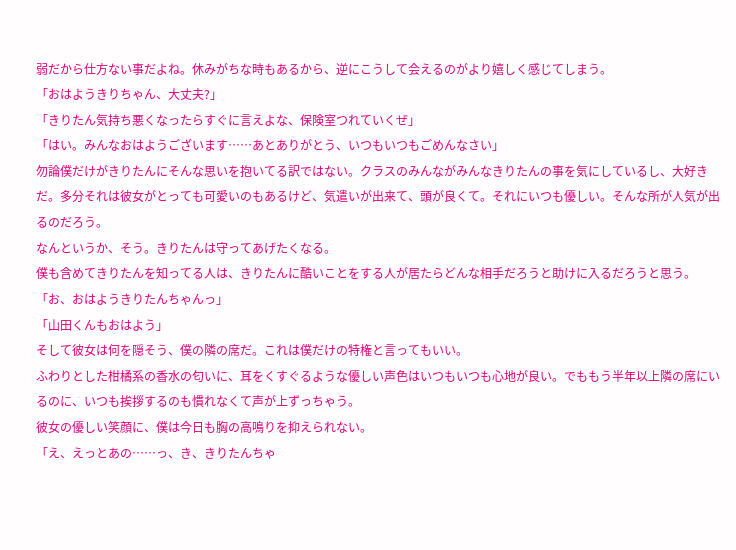弱だから仕方ない事だよね。休みがちな時もあるから、逆にこうして会えるのがより嬉しく感じてしまう。
「おはようきりちゃん、大丈夫?」
「きりたん気持ち悪くなったらすぐに言えよな、保険室つれていくぜ」
「はい。みんなおはようございます……あとありがとう、いつもいつもごめんなさい」
勿論僕だけがきりたんにそんな思いを抱いてる訳ではない。クラスのみんながみんなきりたんの事を気にしているし、大好きだ。多分それは彼女がとっても可愛いのもあるけど、気遣いが出来て、頭が良くて。それにいつも優しい。そんな所が人気が出るのだろう。
なんというか、そう。きりたんは守ってあげたくなる。
僕も含めてきりたんを知ってる人は、きりたんに酷いことをする人が居たらどんな相手だろうと助けに入るだろうと思う。
「お、おはようきりたんちゃんっ」
「山田くんもおはよう」
そして彼女は何を隠そう、僕の隣の席だ。これは僕だけの特権と言ってもいい。
ふわりとした柑橘系の香水の匂いに、耳をくすぐるような優しい声色はいつもいつも心地が良い。でももう半年以上隣の席にいるのに、いつも挨拶するのも慣れなくて声が上ずっちゃう。
彼女の優しい笑顔に、僕は今日も胸の高鳴りを抑えられない。
「え、えっとあの……っ、き、きりたんちゃ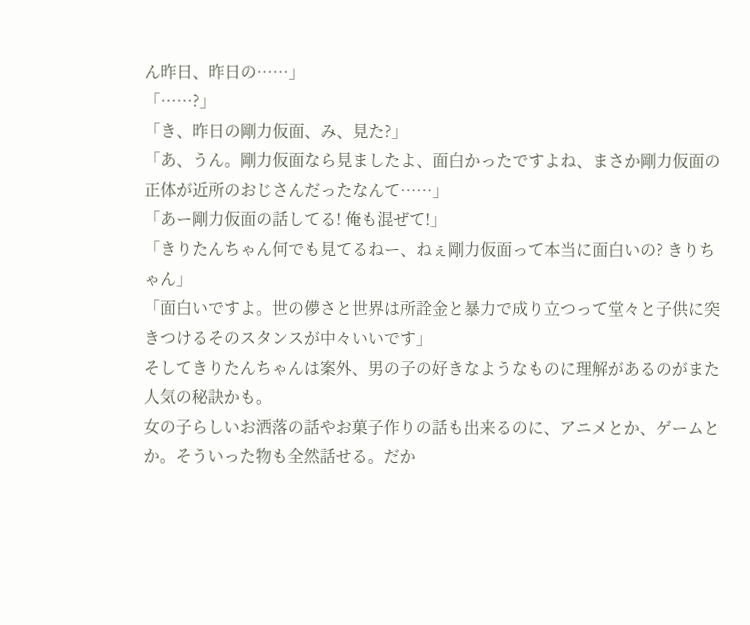ん昨日、昨日の……」
「……?」
「き、昨日の剛力仮面、み、見た?」
「あ、うん。剛力仮面なら見ましたよ、面白かったですよね、まさか剛力仮面の正体が近所のおじさんだったなんて……」
「あー剛力仮面の話してる! 俺も混ぜて!」
「きりたんちゃん何でも見てるねー、ねぇ剛力仮面って本当に面白いの? きりちゃん」
「面白いですよ。世の儚さと世界は所詮金と暴力で成り立つって堂々と子供に突きつけるそのスタンスが中々いいです」
そしてきりたんちゃんは案外、男の子の好きなようなものに理解があるのがまた人気の秘訣かも。
女の子らしいお洒落の話やお菓子作りの話も出来るのに、アニメとか、ゲームとか。そういった物も全然話せる。だか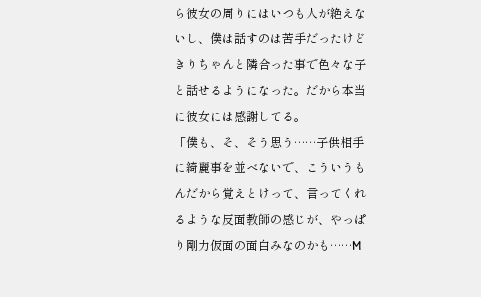ら彼女の周りにはいつも人が絶えないし、僕は話すのは苦手だったけどきりちゃんと隣合った事で色々な子と話せるようになった。だから本当に彼女には感謝してる。
「僕も、そ、そう思う……子供相手に綺麗事を並べないで、こういうもんだから覚えとけって、言ってくれるような反面教師の感じが、やっぱり剛力仮面の面白みなのかも……M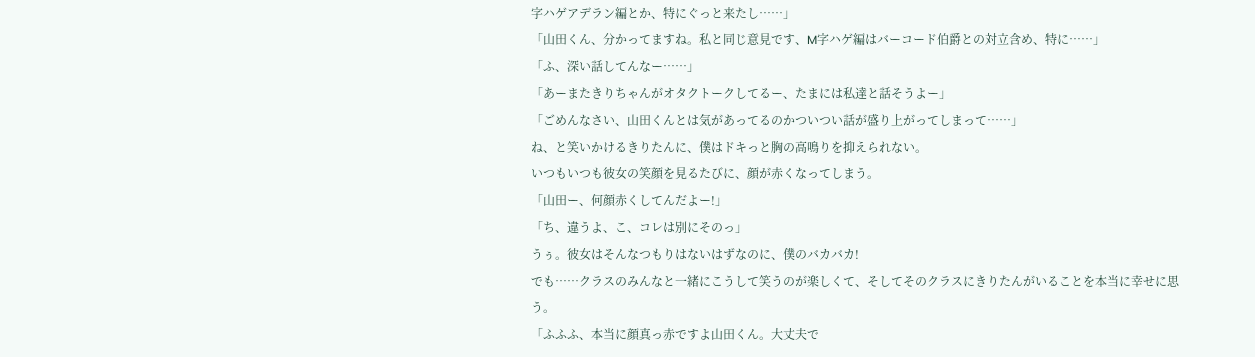字ハゲアデラン編とか、特にぐっと来たし……」
「山田くん、分かってますね。私と同じ意見です、M字ハゲ編はバーコード伯爵との対立含め、特に……」
「ふ、深い話してんなー……」
「あーまたきりちゃんがオタクトークしてるー、たまには私達と話そうよー」
「ごめんなさい、山田くんとは気があってるのかついつい話が盛り上がってしまって……」
ね、と笑いかけるきりたんに、僕はドキっと胸の高鳴りを抑えられない。
いつもいつも彼女の笑顔を見るたびに、顔が赤くなってしまう。
「山田ー、何顔赤くしてんだよー!」
「ち、違うよ、こ、コレは別にそのっ」
うぅ。彼女はそんなつもりはないはずなのに、僕のバカバカ!
でも……クラスのみんなと一緒にこうして笑うのが楽しくて、そしてそのクラスにきりたんがいることを本当に幸せに思う。
「ふふふ、本当に顔真っ赤ですよ山田くん。大丈夫で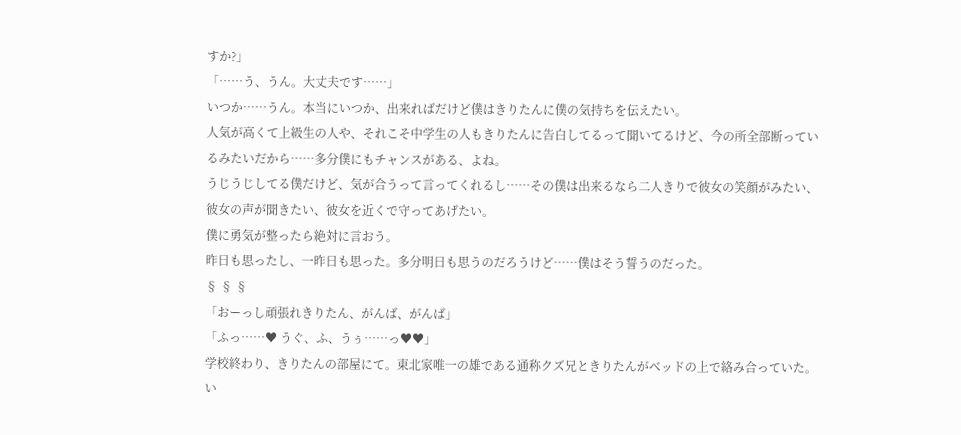すか?」
「……う、うん。大丈夫です……」
いつか……うん。本当にいつか、出来ればだけど僕はきりたんに僕の気持ちを伝えたい。
人気が高くて上級生の人や、それこそ中学生の人もきりたんに告白してるって聞いてるけど、今の所全部断っているみたいだから……多分僕にもチャンスがある、よね。
うじうじしてる僕だけど、気が合うって言ってくれるし……その僕は出来るなら二人きりで彼女の笑顔がみたい、彼女の声が聞きたい、彼女を近くで守ってあげたい。
僕に勇気が整ったら絶対に言おう。
昨日も思ったし、一昨日も思った。多分明日も思うのだろうけど……僕はそう誓うのだった。
§ § §
「おーっし頑張れきりたん、がんば、がんば」
「ふっ……♥ うぐ、ふ、うぅ……っ♥♥」
学校終わり、きりたんの部屋にて。東北家唯一の雄である通称クズ兄ときりたんがベッドの上で絡み合っていた。
い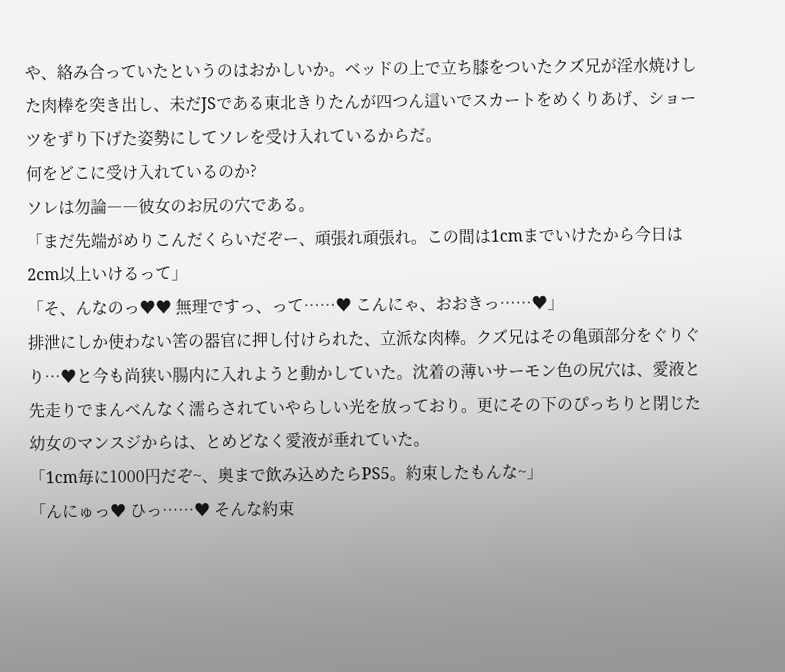や、絡み合っていたというのはおかしいか。ベッドの上で立ち膝をついたクズ兄が淫水焼けした肉棒を突き出し、未だJSである東北きりたんが四つん這いでスカートをめくりあげ、ショーツをずり下げた姿勢にしてソレを受け入れているからだ。
何をどこに受け入れているのか?
ソレは勿論――彼女のお尻の穴である。
「まだ先端がめりこんだくらいだぞー、頑張れ頑張れ。この間は1cmまでいけたから今日は2cm以上いけるって」
「そ、んなのっ♥♥ 無理ですっ、って……♥ こんにゃ、おおきっ……♥」
排泄にしか使わない筈の器官に押し付けられた、立派な肉棒。クズ兄はその亀頭部分をぐりぐり…♥と今も尚狭い腸内に入れようと動かしていた。沈着の薄いサーモン色の尻穴は、愛液と先走りでまんべんなく濡らされていやらしい光を放っており。更にその下のぴっちりと閉じた幼女のマンスジからは、とめどなく愛液が垂れていた。
「1cm毎に1000円だぞ~、奥まで飲み込めたらPS5。約束したもんな~」
「んにゅっ♥ ひっ……♥ そんな約束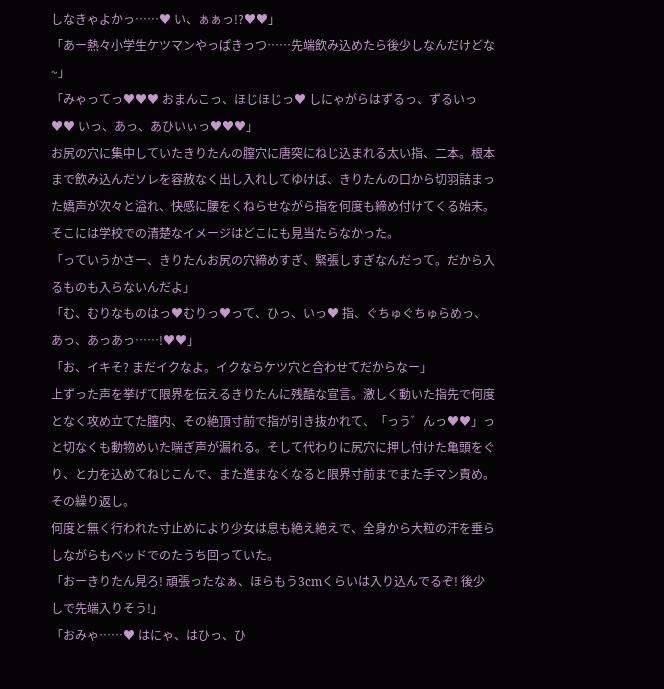しなきゃよかっ……♥ い、ぁぁっ!?♥♥」
「あー熱々小学生ケツマンやっぱきっつ……先端飲み込めたら後少しなんだけどな~」
「みゃってっ♥♥♥ おまんこっ、ほじほじっ♥ しにゃがらはずるっ、ずるいっ♥♥ いっ、あっ、あひいぃっ♥♥♥」
お尻の穴に集中していたきりたんの膣穴に唐突にねじ込まれる太い指、二本。根本まで飲み込んだソレを容赦なく出し入れしてゆけば、きりたんの口から切羽詰まった嬌声が次々と溢れ、快感に腰をくねらせながら指を何度も締め付けてくる始末。そこには学校での清楚なイメージはどこにも見当たらなかった。
「っていうかさー、きりたんお尻の穴締めすぎ、緊張しすぎなんだって。だから入るものも入らないんだよ」
「む、むりなものはっ♥むりっ♥って、ひっ、いっ♥ 指、ぐちゅぐちゅらめっ、あっ、あっあっ……!♥♥」
「お、イキそ? まだイクなよ。イクならケツ穴と合わせてだからなー」
上ずった声を挙げて限界を伝えるきりたんに残酷な宣言。激しく動いた指先で何度となく攻め立てた膣内、その絶頂寸前で指が引き抜かれて、「っう゛んっ♥♥」っと切なくも動物めいた喘ぎ声が漏れる。そして代わりに尻穴に押し付けた亀頭をぐり、と力を込めてねじこんで、また進まなくなると限界寸前までまた手マン責め。その繰り返し。
何度と無く行われた寸止めにより少女は息も絶え絶えで、全身から大粒の汗を垂らしながらもベッドでのたうち回っていた。
「おーきりたん見ろ! 頑張ったなぁ、ほらもう3cmくらいは入り込んでるぞ! 後少しで先端入りそう!」
「おみゃ……♥ はにゃ、はひっ、ひ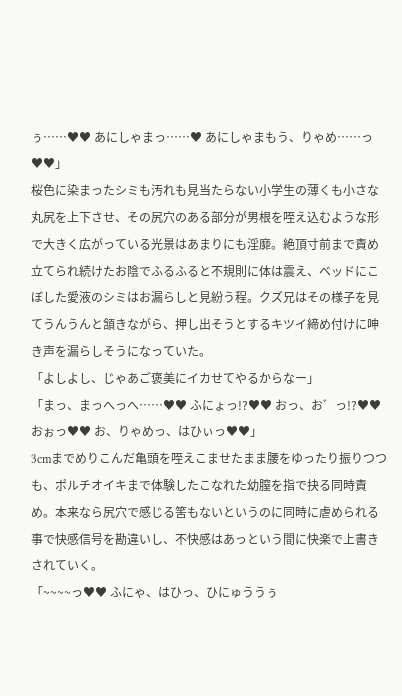ぅ……♥♥ あにしゃまっ……♥ あにしゃまもう、りゃめ……っ♥♥」
桜色に染まったシミも汚れも見当たらない小学生の薄くも小さな丸尻を上下させ、その尻穴のある部分が男根を咥え込むような形で大きく広がっている光景はあまりにも淫靡。絶頂寸前まで責め立てられ続けたお陰でふるふると不規則に体は震え、ベッドにこぼした愛液のシミはお漏らしと見紛う程。クズ兄はその様子を見てうんうんと頷きながら、押し出そうとするキツイ締め付けに呻き声を漏らしそうになっていた。
「よしよし、じゃあご褒美にイカせてやるからなー」
「まっ、まっへっへ……♥♥ ふにょっ!?♥♥ おっ、お゛っ!?♥♥ おぉっ♥♥ お、りゃめっ、はひぃっ♥♥」
3cmまでめりこんだ亀頭を咥えこませたまま腰をゆったり振りつつも、ポルチオイキまで体験したこなれた幼膣を指で抉る同時責め。本来なら尻穴で感じる筈もないというのに同時に虐められる事で快感信号を勘違いし、不快感はあっという間に快楽で上書きされていく。
「~~~~っ♥♥ ふにゃ、はひっ、ひにゅううぅ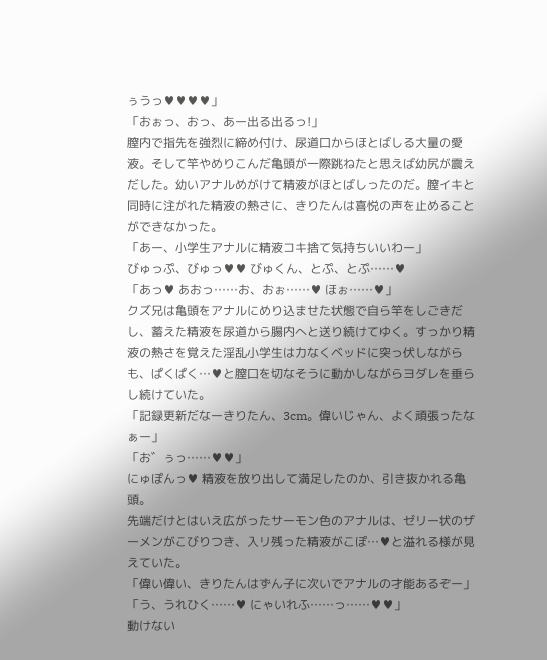ぅうっ♥♥♥♥」
「おぉっ、おっ、あー出る出るっ!」
膣内で指先を強烈に締め付け、尿道口からほとばしる大量の愛液。そして竿やめりこんだ亀頭が一際跳ねたと思えば幼尻が震えだした。幼いアナルめがけて精液がほとばしったのだ。膣イキと同時に注がれた精液の熱さに、きりたんは喜悦の声を止めることができなかった。
「あー、小学生アナルに精液コキ捨て気持ちいいわー」
びゅっぷ、びゅっ♥♥ びゅくん、とぷ、とぷ……♥
「あっ♥ あおっ……お、おぉ……♥ ほぉ……♥」
クズ兄は亀頭をアナルにめり込ませた状態で自ら竿をしごきだし、蓄えた精液を尿道から腸内へと送り続けてゆく。すっかり精液の熱さを覚えた淫乱小学生は力なくベッドに突っ伏しながらも、ぱくぱく…♥と膣口を切なそうに動かしながらヨダレを垂らし続けていた。
「記録更新だなーきりたん、3cm。偉いじゃん、よく頑張ったなぁー」
「お゛ぅっ……♥♥」
にゅぽんっ♥ 精液を放り出して満足したのか、引き抜かれる亀頭。
先端だけとはいえ広がったサーモン色のアナルは、ゼリー状のザーメンがこびりつき、入リ残った精液がこぽ…♥と溢れる様が見えていた。
「偉い偉い、きりたんはずん子に次いでアナルの才能あるぞー」
「う、うれひく……♥ にゃいれふ……っ……♥♥」
動けない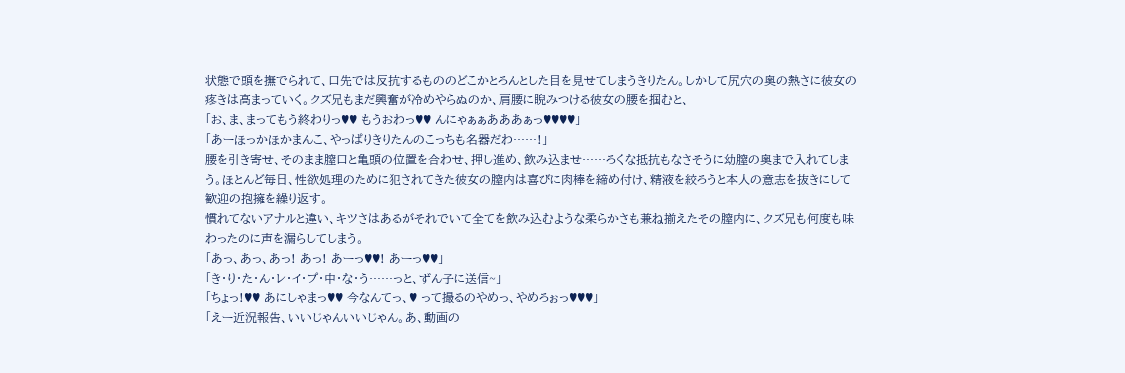状態で頭を撫でられて、口先では反抗するもののどこかとろんとした目を見せてしまうきりたん。しかして尻穴の奥の熱さに彼女の疼きは高まっていく。クズ兄もまだ興奮が冷めやらぬのか、肩腰に睨みつける彼女の腰を掴むと、
「お、ま、まってもう終わりっ♥♥ もうおわっ♥♥ んにゃぁぁあああぁっ♥♥♥♥」
「あーほっかほかまんこ、やっぱりきりたんのこっちも名器だわ……!」
腰を引き寄せ、そのまま膣口と亀頭の位置を合わせ、押し進め、飲み込ませ……ろくな抵抗もなさそうに幼膣の奥まで入れてしまう。ほとんど毎日、性欲処理のために犯されてきた彼女の膣内は喜びに肉棒を締め付け、精液を絞ろうと本人の意志を抜きにして歓迎の抱擁を繰り返す。
慣れてないアナルと違い、キツさはあるがそれでいて全てを飲み込むような柔らかさも兼ね揃えたその膣内に、クズ兄も何度も味わったのに声を漏らしてしまう。
「あっ、あっ、あっ! あっ! あーっ♥♥! あーっ♥♥」
「き・り・た・ん・レ・イ・プ・中・な・う……っと、ずん子に送信~」
「ちょっ!♥♥ あにしゃまっ♥♥ 今なんてっ、♥ って撮るのやめっ、やめろぉっ♥♥♥」
「えー近況報告、いいじゃんいいじゃん。あ、動画の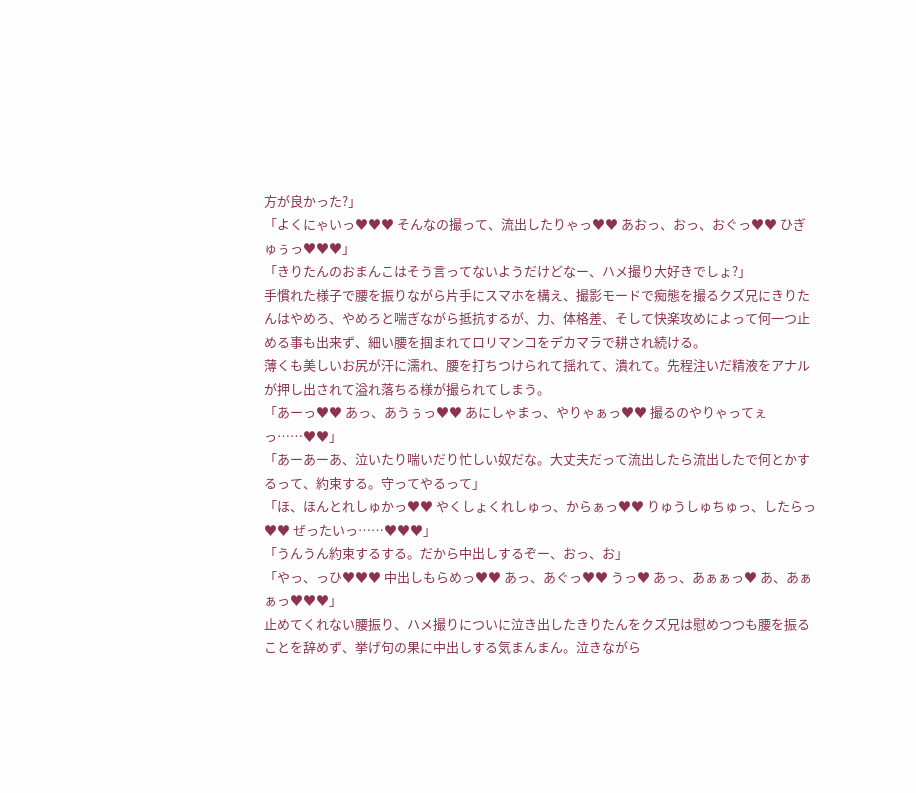方が良かった?」
「よくにゃいっ♥♥♥ そんなの撮って、流出したりゃっ♥♥ あおっ、おっ、おぐっ♥♥ ひぎゅぅっ♥♥♥」
「きりたんのおまんこはそう言ってないようだけどなー、ハメ撮り大好きでしょ?」
手慣れた様子で腰を振りながら片手にスマホを構え、撮影モードで痴態を撮るクズ兄にきりたんはやめろ、やめろと喘ぎながら抵抗するが、力、体格差、そして快楽攻めによって何一つ止める事も出来ず、細い腰を掴まれてロリマンコをデカマラで耕され続ける。
薄くも美しいお尻が汗に濡れ、腰を打ちつけられて揺れて、潰れて。先程注いだ精液をアナルが押し出されて溢れ落ちる様が撮られてしまう。
「あーっ♥♥ あっ、あうぅっ♥♥ あにしゃまっ、やりゃぁっ♥♥ 撮るのやりゃってぇっ……♥♥」
「あーあーあ、泣いたり喘いだり忙しい奴だな。大丈夫だって流出したら流出したで何とかするって、約束する。守ってやるって」
「ほ、ほんとれしゅかっ♥♥ やくしょくれしゅっ、からぁっ♥♥ りゅうしゅちゅっ、したらっ♥♥ ぜったいっ……♥♥♥」
「うんうん約束するする。だから中出しするぞー、おっ、お」
「やっ、っひ♥♥♥ 中出しもらめっ♥♥ あっ、あぐっ♥♥ うっ♥ あっ、あぁぁっ♥ あ、あぁぁっ♥♥♥」
止めてくれない腰振り、ハメ撮りについに泣き出したきりたんをクズ兄は慰めつつも腰を振ることを辞めず、挙げ句の果に中出しする気まんまん。泣きながら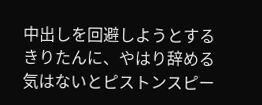中出しを回避しようとするきりたんに、やはり辞める気はないとピストンスピー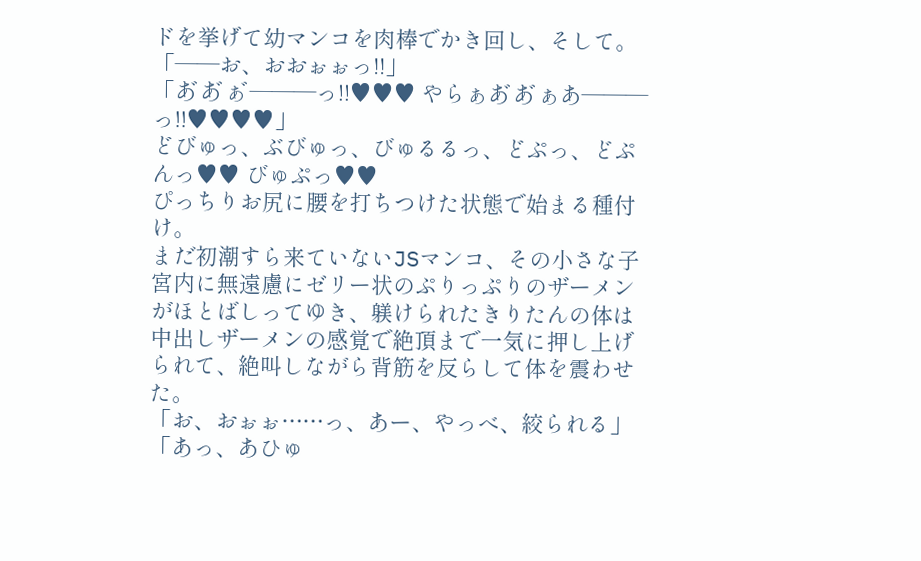ドを挙げて幼マンコを肉棒でかき回し、そして。
「――お、おおぉぉっ!!」
「あ゛あ゛ぁ゛―――っ!!♥♥♥ やらぁあ゛あ゛ぁあ―――っ!!♥♥♥♥」
どびゅっ、ぶびゅっ、びゅるるっ、どぷっ、どぷんっ♥♥ びゅぷっ♥♥
ぴっちりお尻に腰を打ちつけた状態で始まる種付け。
まだ初潮すら来ていないJSマンコ、その小さな子宮内に無遠慮にゼリー状のぷりっぷりのザーメンがほとばしってゆき、躾けられたきりたんの体は中出しザーメンの感覚で絶頂まで一気に押し上げられて、絶叫しながら背筋を反らして体を震わせた。
「お、おぉぉ……っ、あー、やっべ、絞られる」
「あっ、あひゅ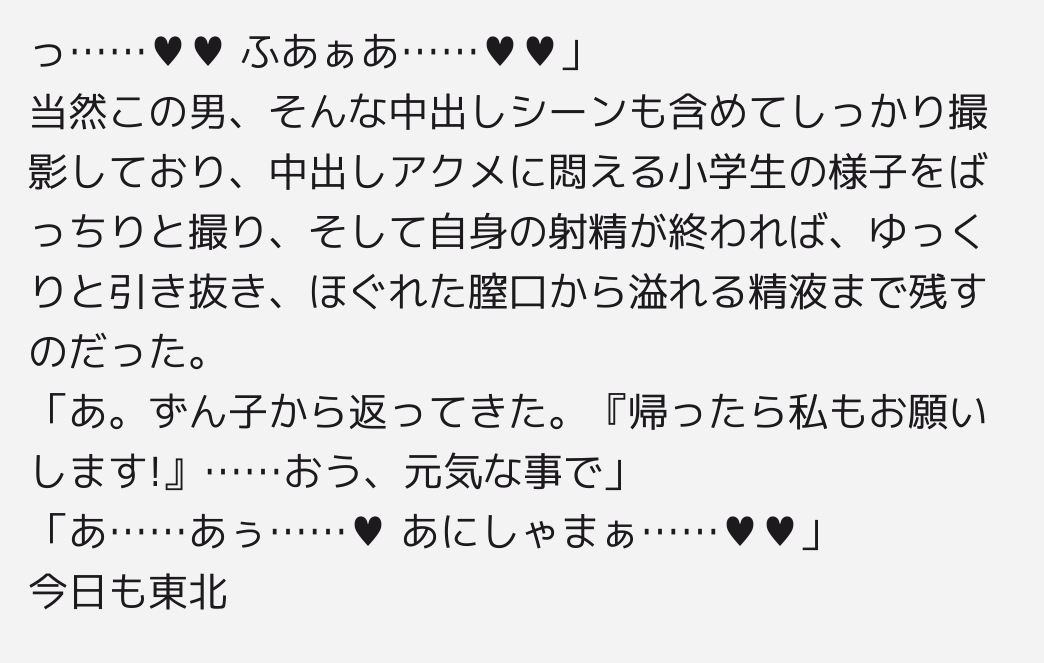っ……♥♥ ふあぁあ……♥♥」
当然この男、そんな中出しシーンも含めてしっかり撮影しており、中出しアクメに悶える小学生の様子をばっちりと撮り、そして自身の射精が終われば、ゆっくりと引き抜き、ほぐれた膣口から溢れる精液まで残すのだった。
「あ。ずん子から返ってきた。『帰ったら私もお願いします!』……おう、元気な事で」
「あ……あぅ……♥ あにしゃまぁ……♥♥」
今日も東北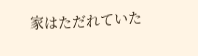家はただれていた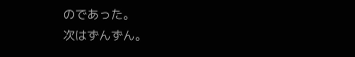のであった。
次はずんずん。